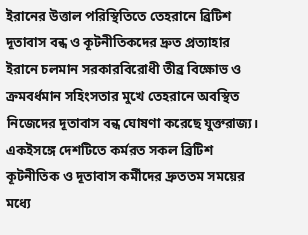ইরানের উত্তাল পরিস্থিতিতে তেহরানে ব্রিটিশ দূতাবাস বন্ধ ও কূটনীতিকদের দ্রুত প্রত্যাহার
ইরানে চলমান সরকারবিরোধী তীব্র বিক্ষোভ ও ক্রমবর্ধমান সহিংসতার মুখে তেহরানে অবস্থিত নিজেদের দূতাবাস বন্ধ ঘোষণা করেছে যুক্তরাজ্য। একইসঙ্গে দেশটিতে কর্মরত সকল ব্রিটিশ কূটনীতিক ও দূতাবাস কর্মীদের দ্রুততম সময়ের মধ্যে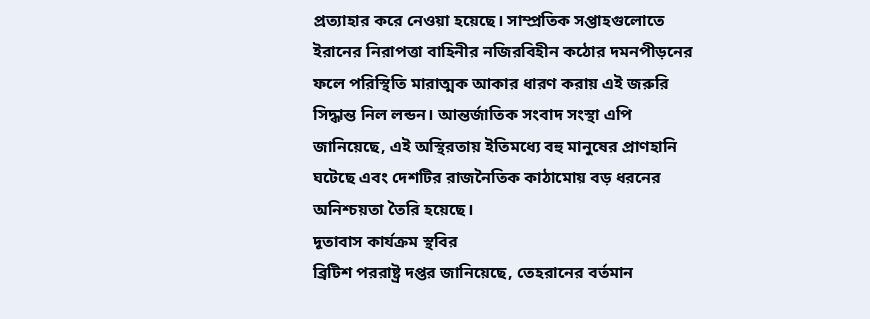প্রত্যাহার করে নেওয়া হয়েছে। সাম্প্রতিক সপ্তাহগুলোতে ইরানের নিরাপত্তা বাহিনীর নজিরবিহীন কঠোর দমনপীড়নের ফলে পরিস্থিতি মারাত্মক আকার ধারণ করায় এই জরুরি সিদ্ধান্ত নিল লন্ডন। আন্তর্জাতিক সংবাদ সংস্থা এপি জানিয়েছে, এই অস্থিরতায় ইতিমধ্যে বহু মানুষের প্রাণহানি ঘটেছে এবং দেশটির রাজনৈতিক কাঠামোয় বড় ধরনের অনিশ্চয়তা তৈরি হয়েছে।
দূতাবাস কার্যক্রম স্থবির
ব্রিটিশ পররাষ্ট্র দপ্তর জানিয়েছে, তেহরানের বর্তমান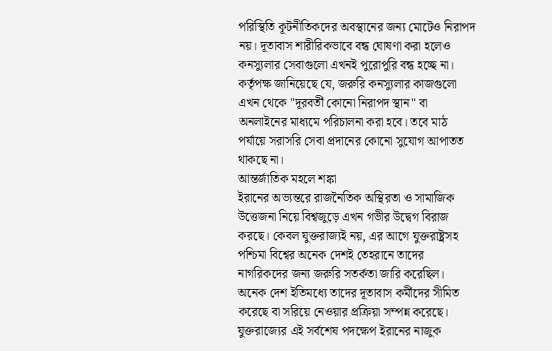পরিস্থিতি কূটনীতিকদের অবস্থানের জন্য মোটেও নিরাপদ নয়। দূতাবাস শারীরিকভাবে বন্ধ ঘোষণা করা হলেও কনস্যুলার সেবাগুলো এখনই পুরোপুরি বন্ধ হচ্ছে না। কর্তৃপক্ষ জানিয়েছে যে, জরুরি কনস্যুলার কাজগুলো এখন থেকে "দূরবর্তী কোনো নিরাপদ স্থান" বা অনলাইনের মাধ্যমে পরিচালনা করা হবে। তবে মাঠ পর্যায়ে সরাসরি সেবা প্রদানের কোনো সুযোগ আপাতত থাকছে না।
আন্তর্জাতিক মহলে শঙ্কা
ইরানের অভ্যন্তরে রাজনৈতিক অস্থিরতা ও সামাজিক উত্তেজনা নিয়ে বিশ্বজুড়ে এখন গভীর উদ্বেগ বিরাজ করছে। কেবল যুক্তরাজ্যই নয়, এর আগে যুক্তরাষ্ট্রসহ পশ্চিমা বিশ্বের অনেক দেশই তেহরানে তাদের নাগরিকদের জন্য জরুরি সতর্কতা জারি করেছিল। অনেক দেশ ইতিমধ্যে তাদের দূতাবাস কর্মীদের সীমিত করেছে বা সরিয়ে নেওয়ার প্রক্রিয়া সম্পন্ন করেছে। যুক্তরাজ্যের এই সর্বশেষ পদক্ষেপ ইরানের নাজুক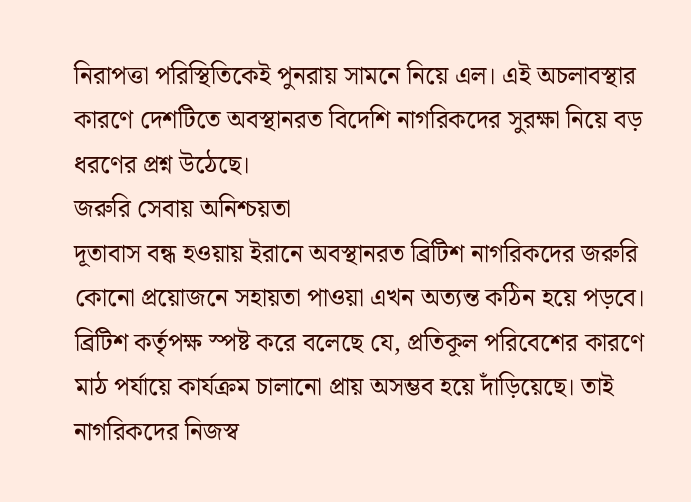নিরাপত্তা পরিস্থিতিকেই পুনরায় সামনে নিয়ে এল। এই অচলাবস্থার কারণে দেশটিতে অবস্থানরত বিদেশি নাগরিকদের সুরক্ষা নিয়ে বড় ধরণের প্রশ্ন উঠেছে।
জরুরি সেবায় অনিশ্চয়তা
দূতাবাস বন্ধ হওয়ায় ইরানে অবস্থানরত ব্রিটিশ নাগরিকদের জরুরি কোনো প্রয়োজনে সহায়তা পাওয়া এখন অত্যন্ত কঠিন হয়ে পড়বে। ব্রিটিশ কর্তৃপক্ষ স্পষ্ট করে বলেছে যে, প্রতিকূল পরিবেশের কারণে মাঠ পর্যায়ে কার্যক্রম চালানো প্রায় অসম্ভব হয়ে দাঁড়িয়েছে। তাই নাগরিকদের নিজস্ব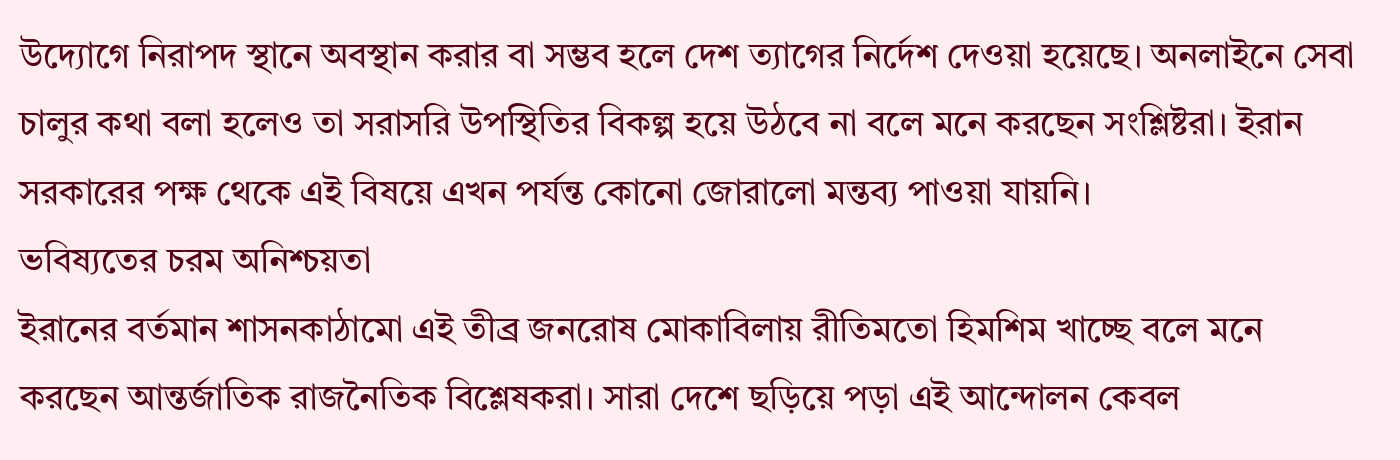উদ্যোগে নিরাপদ স্থানে অবস্থান করার বা সম্ভব হলে দেশ ত্যাগের নির্দেশ দেওয়া হয়েছে। অনলাইনে সেবা চালুর কথা বলা হলেও তা সরাসরি উপস্থিতির বিকল্প হয়ে উঠবে না বলে মনে করছেন সংশ্লিষ্টরা। ইরান সরকারের পক্ষ থেকে এই বিষয়ে এখন পর্যন্ত কোনো জোরালো মন্তব্য পাওয়া যায়নি।
ভবিষ্যতের চরম অনিশ্চয়তা
ইরানের বর্তমান শাসনকাঠামো এই তীব্র জনরোষ মোকাবিলায় রীতিমতো হিমশিম খাচ্ছে বলে মনে করছেন আন্তর্জাতিক রাজনৈতিক বিশ্লেষকরা। সারা দেশে ছড়িয়ে পড়া এই আন্দোলন কেবল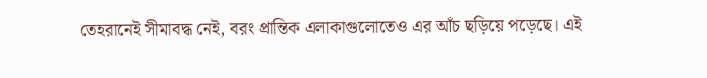তেহরানেই সীমাবদ্ধ নেই, বরং প্রান্তিক এলাকাগুলোতেও এর আঁচ ছড়িয়ে পড়েছে। এই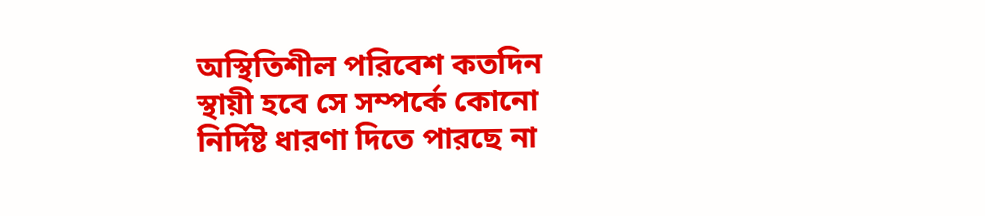অস্থিতিশীল পরিবেশ কতদিন স্থায়ী হবে সে সম্পর্কে কোনো নির্দিষ্ট ধারণা দিতে পারছে না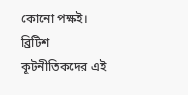কোনো পক্ষই। ব্রিটিশ কূটনীতিকদের এই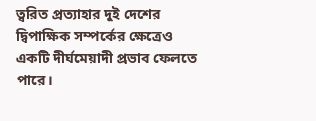ত্বরিত প্রত্যাহার দুই দেশের দ্বিপাক্ষিক সম্পর্কের ক্ষেত্রেও একটি দীর্ঘমেয়াদী প্রভাব ফেলতে পারে।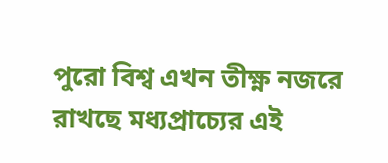পুরো বিশ্ব এখন তীক্ষ্ণ নজরে রাখছে মধ্যপ্রাচ্যের এই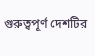গুরুত্বপূর্ণ দেশটির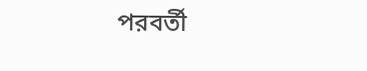পরবর্তী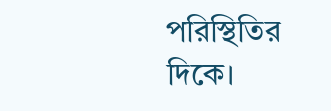পরিস্থিতির দিকে।